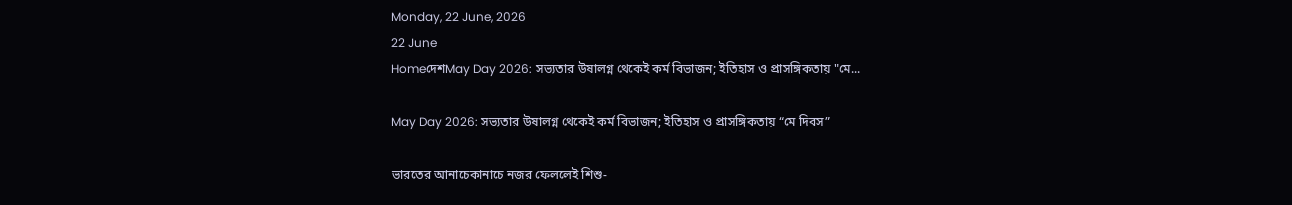Monday, 22 June, 2026
22 June
HomeদেশMay Day 2026: সভ্যতার উষালগ্ন থেকেই কর্ম বিভাজন; ইতিহাস ও প্রাসঙ্গিকতায় "মে...

May Day 2026: সভ্যতার উষালগ্ন থেকেই কর্ম বিভাজন; ইতিহাস ও প্রাসঙ্গিকতায় “মে দিবস”

ভারতের আনাচেকানাচে নজর ফেললেই শিশু-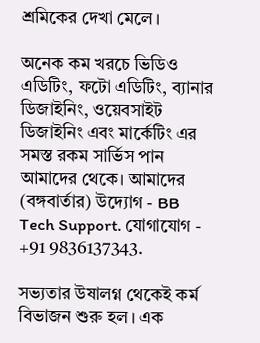শ্রমিকের দেখা মেলে।

অনেক কম খরচে ভিডিও এডিটিং, ফটো এডিটিং, ব্যানার ডিজাইনিং, ওয়েবসাইট ডিজাইনিং এবং মার্কেটিং এর সমস্ত রকম সার্ভিস পান আমাদের থেকে। আমাদের (বঙ্গবার্তার) উদ্যোগ - BB Tech Support. যোগাযোগ - +91 9836137343.

সভ্যতার উষালগ্ন থেকেই কর্ম বিভাজন শুরু হল। এক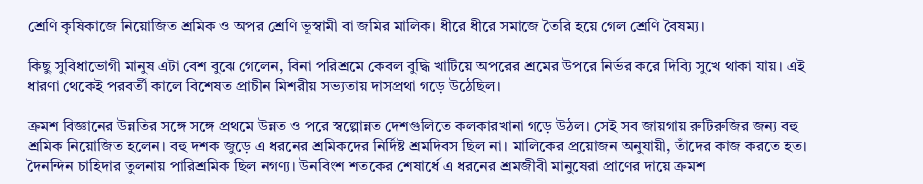শ্রেণি কৃষিকাজে নিয়োজিত শ্রমিক ও অপর শ্রেণি ভূস্বামী বা জমির মালিক। ধীরে ধীরে সমাজে তৈরি হয়ে গেল শ্রেণি বৈষম্য।

কিছু সুবিধাভোগী মানুষ এটা বেশ বুঝে গেলেন, বিনা পরিশ্রমে কেবল বুদ্ধি খাটিয়ে অপরের শ্রমের উপরে নির্ভর করে দিব্যি সুখে থাকা যায়। এই ধারণা থেকেই পরবর্তী কালে বিশেষত প্রাচীন মিশরীয় সভ্যতায় দাসপ্রথা গড়ে উঠেছিল।

ক্রমশ বিজ্ঞানের উন্নতির সঙ্গে সঙ্গে প্রথমে উন্নত ও পরে স্বল্পোন্নত দেশগুলিতে কলকারখানা গড়ে উঠল। সেই সব জায়গায় রুটিরুজির জন্য বহু শ্রমিক নিয়োজিত হলেন। বহু দশক জুড়ে এ ধরনের শ্রমিকদের নির্দিষ্ট শ্রমদিবস ছিল না। মালিকের প্রয়োজন অনুযায়ী, তাঁদের কাজ করতে হত। দৈনন্দিন চাহিদার তুলনায় পারিশ্রমিক ছিল নগণ্য। উনবিংশ শতকের শেষার্ধে এ ধরনের শ্রমজীবী মানুষেরা প্রাণের দায়ে ক্রমশ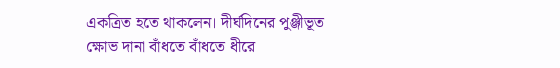একত্রিত হতে থাকলেন। দীর্ঘদিনের পুঞ্জীভূত ক্ষোভ দানা বাঁধতে বাঁধতে ধীরে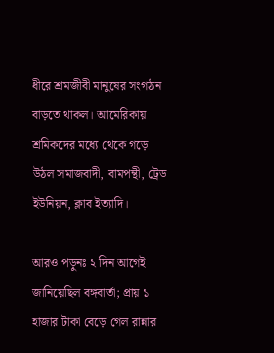ধীরে শ্রমজীবী মানুষের সংগঠন বাড়তে থাকল। আমেরিকায় শ্রমিকদের মধ্যে থেকে গড়ে উঠল সমাজবাদী, বামপন্থী, ট্রেড ইউনিয়ন, ক্লাব ইত্যাদি।

আরও পড়ুনঃ ২ দিন আগেই জানিয়েছিল বঙ্গবার্তা; প্রায় ১ হাজার টাকা বেড়ে গেল রান্নার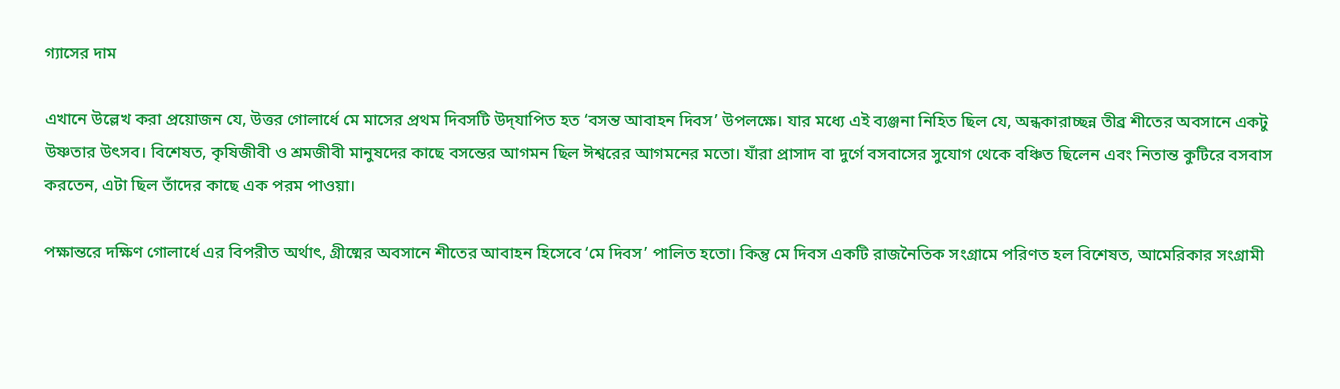গ্যাসের দাম

এখানে উল্লেখ করা প্রয়োজন যে, উত্তর গোলার্ধে মে মাসের প্রথম দিবসটি উদ্‌যাপিত হত ‘বসন্ত আবাহন দিবস’ উপলক্ষে। যার মধ্যে এই ব্যঞ্জনা নিহিত ছিল যে, অন্ধকারাচ্ছন্ন তীব্র শীতের অবসানে একটু উষ্ণতার উৎসব। বিশেষত, কৃষিজীবী ও শ্রমজীবী মানুষদের কাছে বসন্তের আগমন ছিল ঈশ্বরের আগমনের মতো। যাঁরা প্রাসাদ বা দুর্গে বসবাসের সুযোগ থেকে বঞ্চিত ছিলেন এবং নিতান্ত কুটিরে বসবাস করতেন, এটা ছিল তাঁদের কাছে এক পরম পাওয়া।

পক্ষান্তরে দক্ষিণ গোলার্ধে এর বিপরীত অর্থাৎ, গ্রীষ্মের অবসানে শীতের আবাহন হিসেবে ‘মে দিবস’ পালিত হতো। কিন্তু মে দিবস একটি রাজনৈতিক সংগ্রামে পরিণত হল বিশেষত, আমেরিকার সংগ্রামী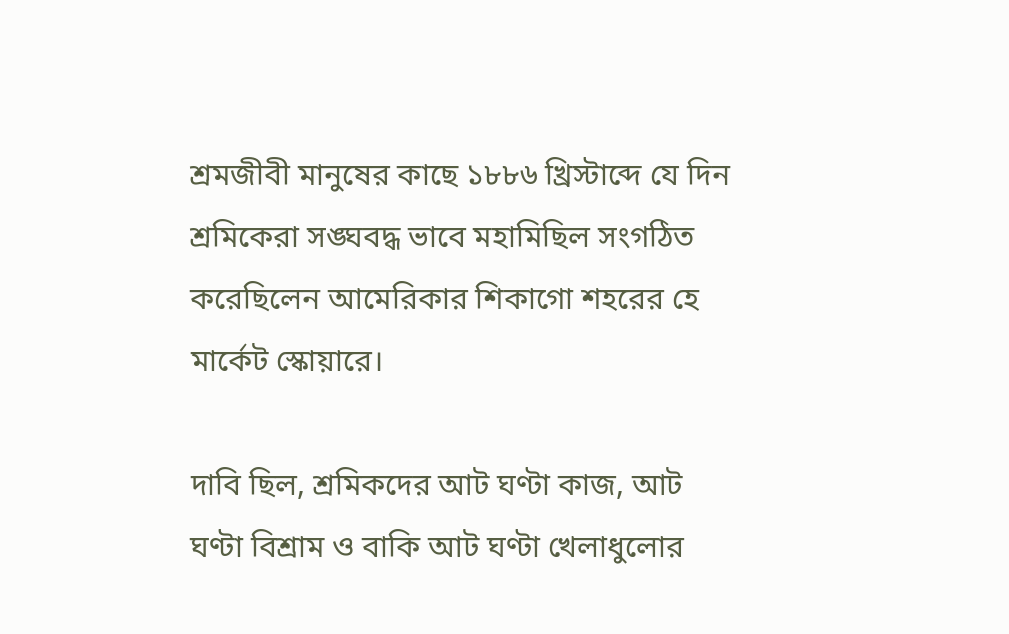শ্রমজীবী মানুষের কাছে ১৮৮৬ খ্রিস্টাব্দে যে দিন শ্রমিকেরা সঙ্ঘবদ্ধ ভাবে মহামিছিল সংগঠিত করেছিলেন আমেরিকার শিকাগো শহরের হে মার্কেট স্কোয়ারে।

দাবি ছিল, শ্রমিকদের আট ঘণ্টা কাজ, আট ঘণ্টা বিশ্রাম ও বাকি আট ঘণ্টা খেলাধুলোর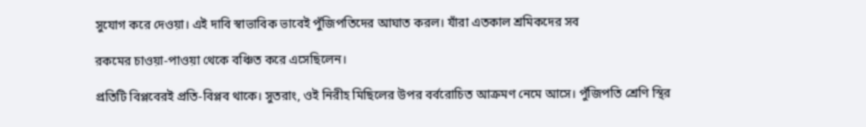সুযোগ করে দেওয়া। এই দাবি স্বাভাবিক ভাবেই পুঁজিপতিদের আঘাত করল। যাঁরা এতকাল শ্রমিকদের সব

রকমের চাওয়া-পাওয়া থেকে বঞ্চিত করে এসেছিলেন।

প্রতিটি বিপ্লবেরই প্রতি-বিপ্লব থাকে। সুতরাং, ওই নিরীহ মিছিলের উপর বর্বরোচিত আক্রমণ নেমে আসে। পুঁজিপতি শ্রেণি স্থির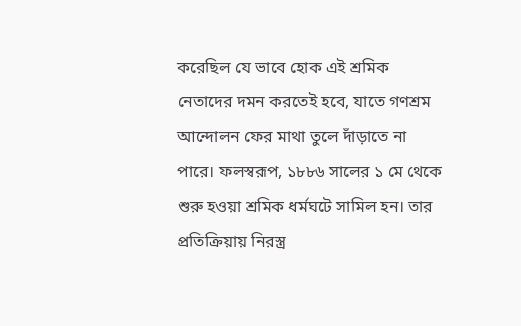করেছিল যে ভাবে হোক এই শ্রমিক নেতাদের দমন করতেই হবে, যাতে গণশ্রম আন্দোলন ফের মাথা তুলে দাঁড়াতে না পারে। ফলস্বরূপ, ১৮৮৬ সালের ১ মে থেকে শুরু হওয়া শ্রমিক ধর্মঘটে সামিল হন। তার প্রতিক্রিয়ায় নিরস্ত্র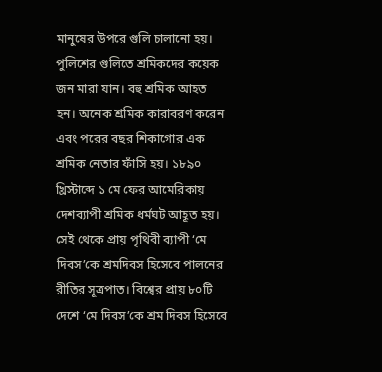মানুষের উপরে গুলি চালানো হয়। পুলিশের গুলিতে শ্রমিকদের কয়েক জন মারা যান। বহু শ্রমিক আহত হন। অনেক শ্রমিক কারাবরণ করেন এবং পরের বছর শিকাগোর এক শ্রমিক নেতার ফাঁসি হয়। ১৮৯০ খ্রিস্টাব্দে ১ মে ফের আমেরিকায় দেশব্যাপী শ্রমিক ধর্মঘট আহূত হয়। সেই থেকে প্রায় পৃথিবী ব্যাপী ‘মে দিবস’কে শ্রমদিবস হিসেবে পালনের রীতির সূত্রপাত। বিশ্বের প্রায় ৮০টি দেশে ‘মে দিবস’কে শ্রম দিবস হিসেবে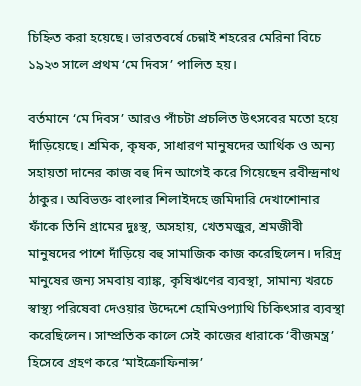চিহ্নিত করা হয়েছে। ভারতবর্ষে চেন্নাই শহরের মেরিনা বিচে ১৯২৩ সালে প্রথম ‘মে দিবস’ পালিত হয়।

বর্তমানে ‘মে দিবস’ আরও পাঁচটা প্রচলিত উৎসবের মতো হয়ে দাঁড়িয়েছে। শ্রমিক, কৃষক, সাধারণ মানুষদের আর্থিক ও অন্য সহায়তা দানের কাজ বহু দিন আগেই করে গিয়েছেন রবীন্দ্রনাথ ঠাকুর। অবিভক্ত বাংলার শিলাইদহে জমিদারি দেখাশোনার ফাঁকে তিনি গ্রামের দুঃস্থ, অসহায়, খেতমজুর, শ্রমজীবী মানুষদের পাশে দাঁড়িয়ে বহু সামাজিক কাজ করেছিলেন। দরিদ্র মানুষের জন্য সমবায় ব্যাঙ্ক, কৃষিঋণের ব্যবস্থা, সামান্য খরচে স্বাস্থ্য পরিষেবা দেওয়ার উদ্দেশে হোমিওপ্যাথি চিকিৎসার ব্যবস্থা করেছিলেন। সাম্প্রতিক কালে সেই কাজের ধারাকে ‘বীজমন্ত্র’ হিসেবে গ্রহণ করে ‘মাইক্রোফিনান্স’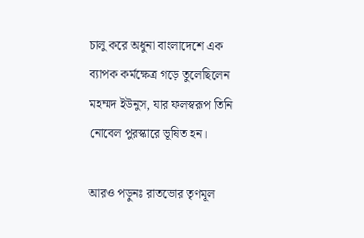চালু করে অধুনা বাংলাদেশে এক ব্যাপক কর্মক্ষেত্র গড়ে তুলেছিলেন মহম্মদ ইউনুস, যার ফলস্বরূপ তিনি নোবেল পুরস্কারে ভূষিত হন।

আরও পড়ুনঃ রাতভোর তৃণমূল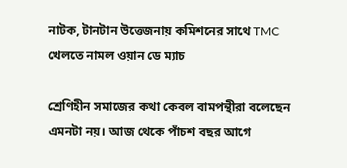নাটক, টানটান উত্তেজনায় কমিশনের সাথে TMC খেলতে নামল ওয়ান ডে ম্যাচ

শ্রেণিহীন সমাজের কথা কেবল বামপন্থীরা বলেছেন এমনটা নয়। আজ থেকে পাঁচশ বছর আগে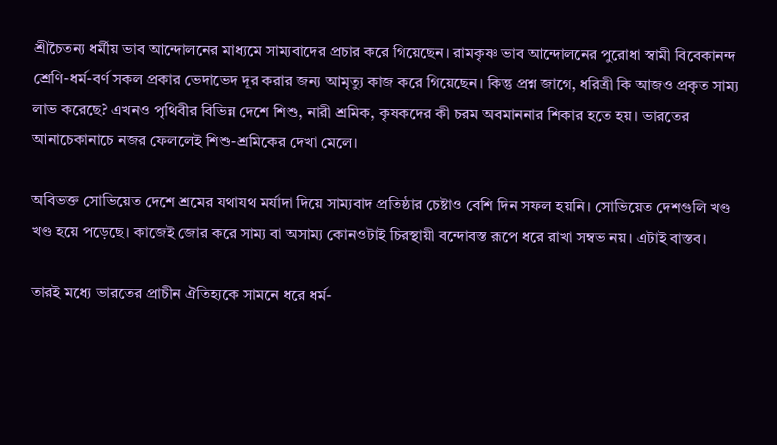শ্রীচৈতন্য ধর্মীয় ভাব আন্দোলনের মাধ্যমে সাম্যবাদের প্রচার করে গিয়েছেন। রামকৃষ্ণ ভাব আন্দোলনের পুরোধা স্বামী বিবেকানন্দ শ্রেণি-ধর্ম-বর্ণ সকল প্রকার ভেদাভেদ দূর করার জন্য আমৃত্যু কাজ করে গিয়েছেন। কিন্তু প্রশ্ন জাগে, ধরিত্রী কি আজও প্রকৃত সাম্য লাভ করেছে? এখনও পৃথিবীর বিভিন্ন দেশে শিশু, নারী শ্রমিক, কৃষকদের কী চরম অবমাননার শিকার হতে হয়। ভারতের আনাচেকানাচে নজর ফেললেই শিশু-শ্রমিকের দেখা মেলে।

অবিভক্ত সোভিয়েত দেশে শ্রমের যথাযথ মর্যাদা দিয়ে সাম্যবাদ প্রতিষ্ঠার চেষ্টাও বেশি দিন সফল হয়নি। সোভিয়েত দেশগুলি খণ্ড খণ্ড হয়ে পড়েছে। কাজেই জোর করে সাম্য বা অসাম্য কোনওটাই চিরস্থায়ী বন্দোবস্ত রূপে ধরে রাখা সম্বভ নয়। এটাই বাস্তব।

তারই মধ্যে ভারতের প্রাচীন ঐতিহ্যকে সামনে ধরে ধর্ম-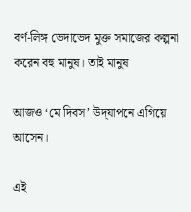বর্ণ-লিঙ্গ ভেদাভেদ মুক্ত সমাজের কল্পনা করেন বহু মানুষ। তাই মানুষ

আজও ‘মে দিবস’ উদ্‌যাপনে এগিয়ে আসেন।

এই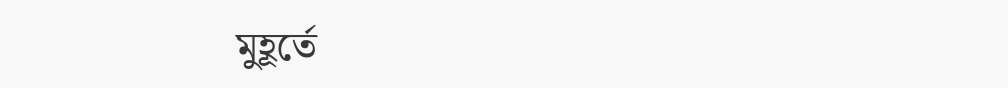মুহূর্তে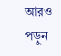আরও পড়ুন